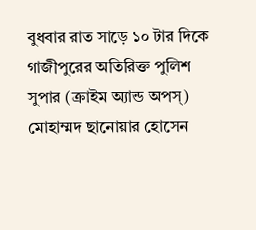বুধবার রাত সাড়ে ১০ টার দিকে গাজীপুরের অতিরিক্ত পুলিশ সুপার (ক্রাইম অ্যান্ড অপস্) মোহাম্মদ ছানোয়ার হোসেন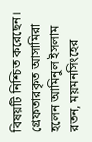বিষয়টি নিশ্চিত করেছেন।
গ্রেফতারকৃত আসামিরা হলেন আমিনুল ইসলাম রতন, ময়মনসিংহের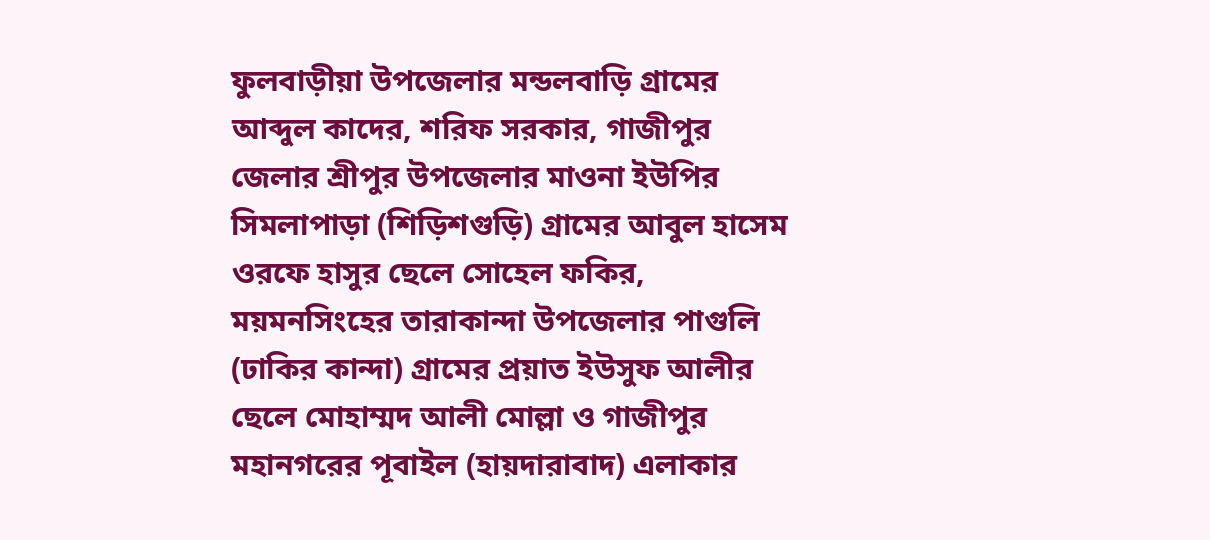ফুলবাড়ীয়া উপজেলার মন্ডলবাড়ি গ্রামের আব্দুল কাদের, শরিফ সরকার, গাজীপুর জেলার শ্রীপুর উপজেলার মাওনা ইউপির সিমলাপাড়া (শিড়িশগুড়ি) গ্রামের আবুল হাসেম ওরফে হাসুর ছেলে সোহেল ফকির, ময়মনসিংহের তারাকান্দা উপজেলার পাগুলি (ঢাকির কান্দা) গ্রামের প্রয়াত ইউসুফ আলীর ছেলে মোহাম্মদ আলী মোল্লা ও গাজীপুর মহানগরের পূবাইল (হায়দারাবাদ) এলাকার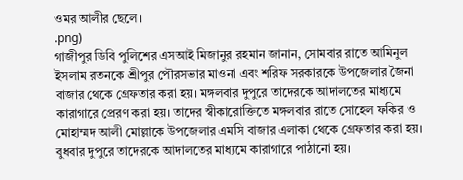ওমর আলীর ছেলে।
.png)
গাজীপুর ডিবি পুলিশের এসআই মিজানুর রহমান জানান, সোমবার রাতে আমিনুল ইসলাম রতনকে শ্রীপুর পৌরসভার মাওনা এবং শরিফ সরকারকে উপজেলার জৈনা বাজার থেকে গ্রেফতার করা হয়। মঙ্গলবার দুপুরে তাদেরকে আদালতের মাধ্যমে কারাগারে প্রেরণ করা হয়। তাদের স্বীকারোক্তিতে মঙ্গলবার রাতে সোহেল ফকির ও মোহাম্মদ আলী মোল্লাকে উপজেলার এমসি বাজার এলাকা থেকে গ্রেফতার করা হয়। বুধবার দুপুরে তাদেরকে আদালতের মাধ্যমে কারাগারে পাঠানো হয়।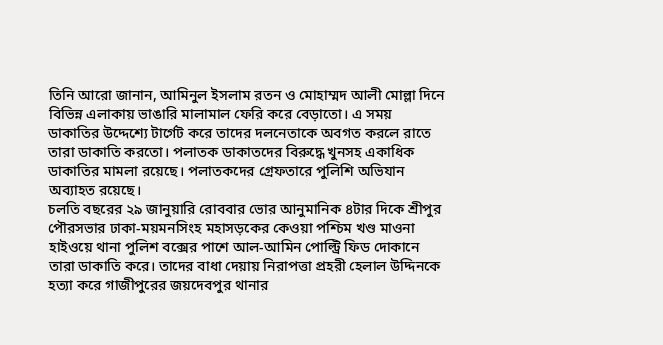তিনি আরো জানান, আমিনুল ইসলাম রতন ও মোহাম্মদ আলী মোল্লা দিনে বিভিন্ন এলাকায় ভাঙারি মালামাল ফেরি করে বেড়াতো। এ সময় ডাকাতির উদ্দেশ্যে টার্গেট করে তাদের দলনেতাকে অবগত করলে রাতে তারা ডাকাতি করতো। পলাতক ডাকাতদের বিরুদ্ধে খুনসহ একাধিক ডাকাতির মামলা রয়েছে। পলাতকদের গ্রেফতারে পুলিশি অভিযান অব্যাহত রয়েছে।
চলতি বছরের ২৯ জানুয়ারি রোববার ভোর আনুমানিক ৪টার দিকে শ্রীপুর পৌরসভার ঢাকা-ময়মনসিংহ মহাসড়কের কেওয়া পশ্চিম খণ্ড মাওনা হাইওয়ে থানা পুলিশ বক্সের পাশে আল-আমিন পোল্ট্রি ফিড দোকানে তারা ডাকাতি করে। তাদের বাধা দেয়ায় নিরাপত্তা প্রহরী হেলাল উদ্দিনকে হত্যা করে গাজীপুরের জয়দেবপুর থানার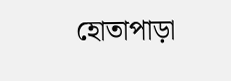হোতাপাড়া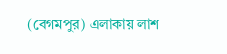(বেগমপুর) এলাকায় লাশ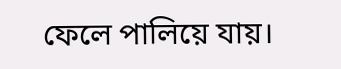ফেলে পালিয়ে যায়।